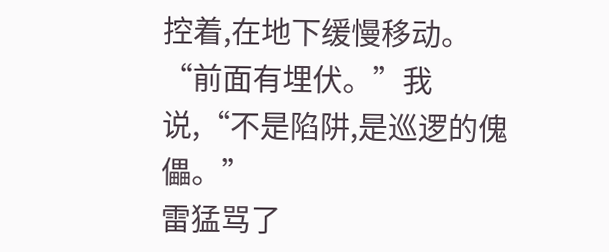控着,在地下缓慢移动。
“前面有埋伏。”我说,“不是陷阱,是巡逻的傀儡。”
雷猛骂了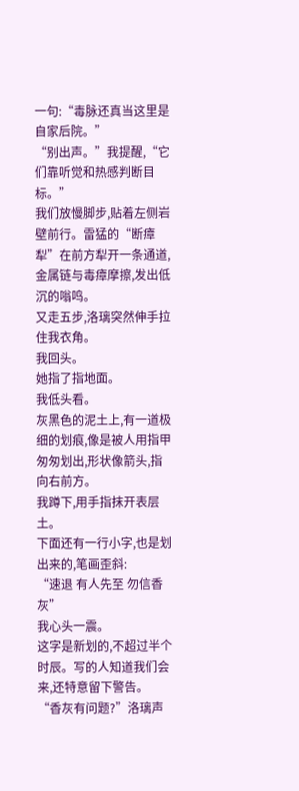一句:“毒脉还真当这里是自家后院。”
“别出声。”我提醒,“它们靠听觉和热感判断目标。”
我们放慢脚步,贴着左侧岩壁前行。雷猛的“断瘴犁”在前方犁开一条通道,金属链与毒瘴摩擦,发出低沉的嗡鸣。
又走五步,洛璃突然伸手拉住我衣角。
我回头。
她指了指地面。
我低头看。
灰黑色的泥土上,有一道极细的划痕,像是被人用指甲匆匆划出,形状像箭头,指向右前方。
我蹲下,用手指抹开表层土。
下面还有一行小字,也是划出来的,笔画歪斜:
“速退 有人先至 勿信香灰”
我心头一震。
这字是新划的,不超过半个时辰。写的人知道我们会来,还特意留下警告。
“香灰有问题?”洛璃声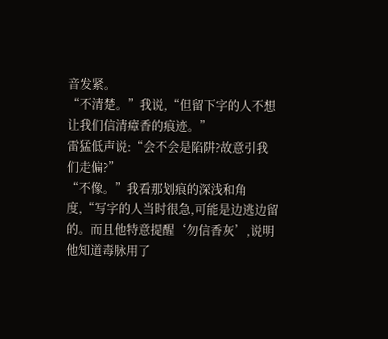音发紧。
“不清楚。”我说,“但留下字的人不想让我们信清瘴香的痕迹。”
雷猛低声说:“会不会是陷阱?故意引我们走偏?”
“不像。”我看那划痕的深浅和角度,“写字的人当时很急,可能是边逃边留的。而且他特意提醒‘勿信香灰’,说明他知道毒脉用了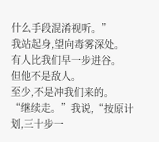什么手段混淆视听。”
我站起身,望向毒雾深处。
有人比我们早一步进谷。
但他不是敌人。
至少,不是冲我们来的。
“继续走。”我说,“按原计划,三十步一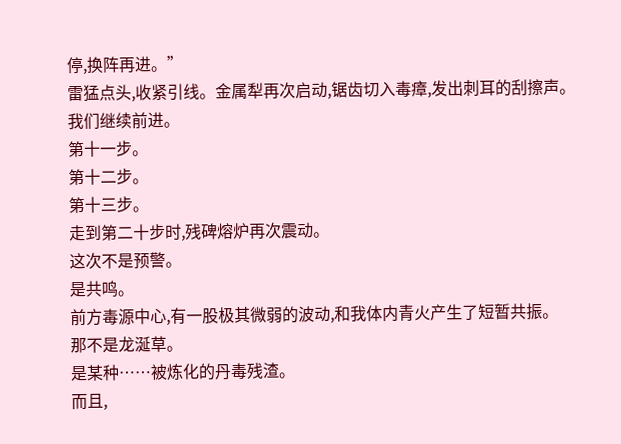停,换阵再进。”
雷猛点头,收紧引线。金属犁再次启动,锯齿切入毒瘴,发出刺耳的刮擦声。
我们继续前进。
第十一步。
第十二步。
第十三步。
走到第二十步时,残碑熔炉再次震动。
这次不是预警。
是共鸣。
前方毒源中心,有一股极其微弱的波动,和我体内青火产生了短暂共振。
那不是龙涎草。
是某种……被炼化的丹毒残渣。
而且,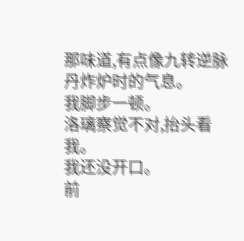那味道,有点像九转逆脉丹炸炉时的气息。
我脚步一顿。
洛璃察觉不对,抬头看我。
我还没开口。
前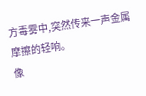方毒雾中,突然传来一声金属摩擦的轻响。
像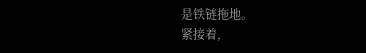是铁链拖地。
紧接着,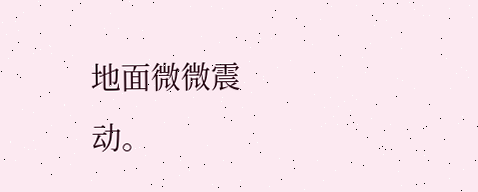地面微微震动。